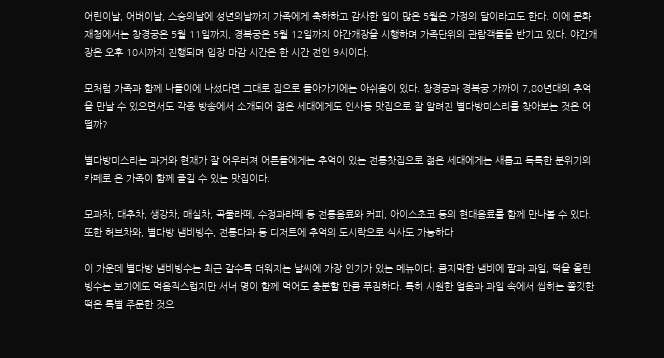어린이날, 어버이날, 스승의날에 성년의날까지 가족에게 축하하고 감사한 일이 많은 5월은 가정의 달이라고도 한다. 이에 문화재청에서는 창경궁은 5월 11일까지, 경복궁은 5월 12일까지 야간개장을 시행하며 가족단위의 관람객들을 반기고 있다. 야간개장은 오후 10시까지 진행되며 입장 마감 시간은 한 시간 전인 9시이다.

모처럼 가족과 함께 나들이에 나섰다면 그대로 집으로 돌아가기에는 아쉬움이 있다. 창경궁과 경복궁 가까이 7,80년대의 추억을 만날 수 있으면서도 각종 방송에서 소개되어 젊은 세대에게도 인사동 맛집으로 잘 알려진 별다방미스리를 찾아보는 것은 어떨까?

별다방미스리는 과거와 현재가 잘 어우러져 어른들에게는 추억이 있는 전통찻집으로 젊은 세대에게는 새롭고 독특한 분위기의 카페로 온 가족이 함께 즐길 수 있는 맛집이다.

모과차, 대추차, 생강차, 매실차, 곡물라떼, 수정과라떼 등 전통음료와 커피, 아이스초코 등의 현대음료를 함께 만나볼 수 있다. 또한 허브차와, 별다방 냄비빙수, 전통다과 등 디저트에 추억의 도시락으로 식사도 가능하다

이 가운데 별다방 냄비빙수는 최근 갈수록 더워지는 날씨에 가장 인기가 있는 메뉴이다. 큼지막한 냄비에 팥과 과일, 떡을 올린 빙수는 보기에도 먹음직스럽지만 서너 명이 함께 먹어도 충분할 만큼 푸짐하다. 특히 시원한 얼음과 과일 속에서 씹히는 쫄깃한 떡은 특별 주문한 것으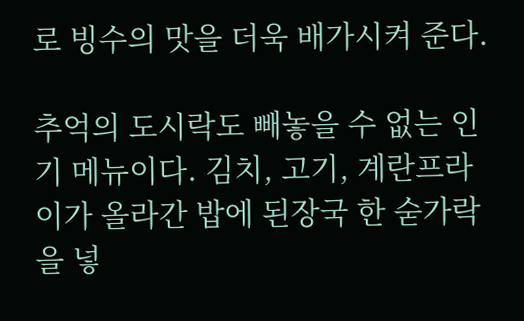로 빙수의 맛을 더욱 배가시켜 준다.

추억의 도시락도 빼놓을 수 없는 인기 메뉴이다. 김치, 고기, 계란프라이가 올라간 밥에 된장국 한 숟가락을 넣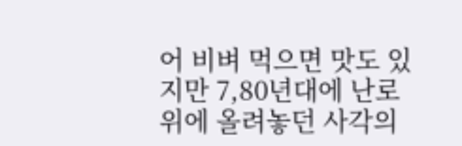어 비벼 먹으면 맛도 있지만 7,80년대에 난로 위에 올려놓던 사각의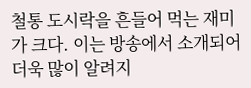철통 도시락을 흔들어 먹는 재미가 크다. 이는 방송에서 소개되어 더욱 많이 알려지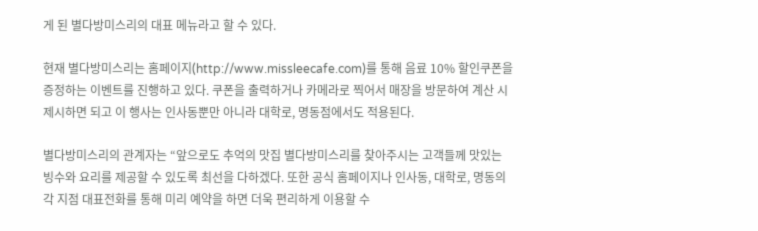게 된 별다방미스리의 대표 메뉴라고 할 수 있다.

현재 별다방미스리는 홈페이지(http://www.missleecafe.com)를 통해 음료 10% 할인쿠폰을 증정하는 이벤트를 진행하고 있다. 쿠폰을 출력하거나 카메라로 찍어서 매장을 방문하여 계산 시 제시하면 되고 이 행사는 인사동뿐만 아니라 대학로, 명동점에서도 적용된다.

별다방미스리의 관계자는 “앞으로도 추억의 맛집 별다방미스리를 찾아주시는 고객들께 맛있는 빙수와 요리를 제공할 수 있도록 최선을 다하겠다. 또한 공식 홈페이지나 인사동, 대학로, 명동의 각 지점 대표전화를 통해 미리 예약을 하면 더욱 편리하게 이용할 수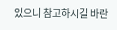있으니 참고하시길 바란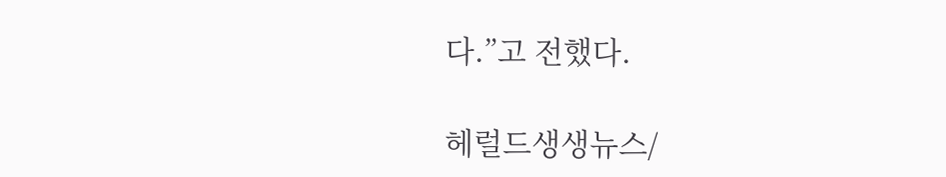다.”고 전했다.

헤럴드생생뉴스/